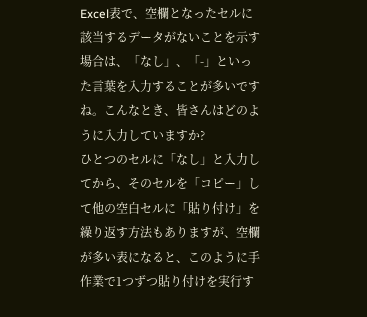Excel表で、空欄となったセルに該当するデータがないことを示す場合は、「なし」、「-」といった言葉を入力することが多いですね。こんなとき、皆さんはどのように入力していますか?
ひとつのセルに「なし」と入力してから、そのセルを「コピー」して他の空白セルに「貼り付け」を繰り返す方法もありますが、空欄が多い表になると、このように手作業で1つずつ貼り付けを実行す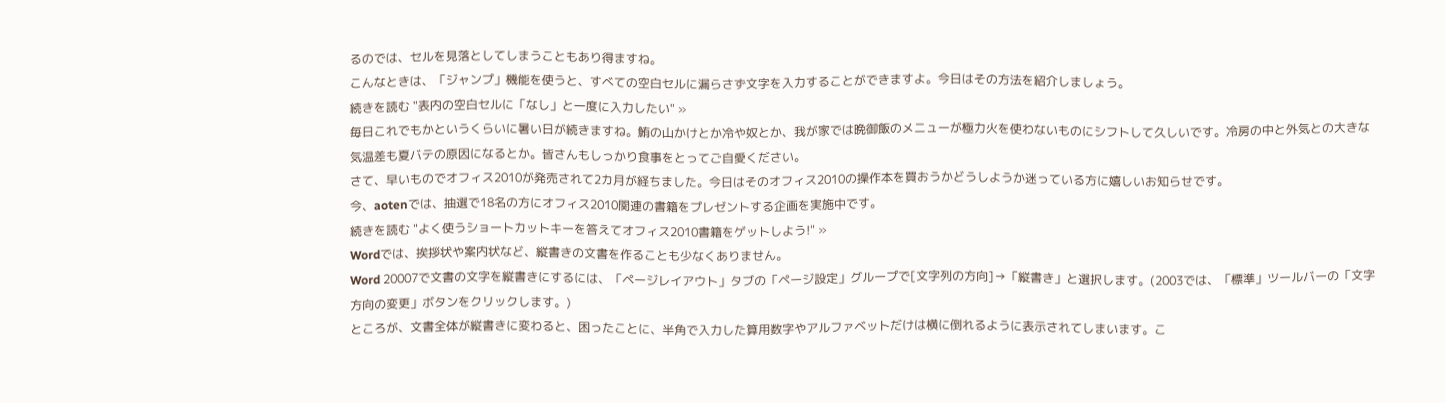るのでは、セルを見落としてしまうこともあり得ますね。
こんなときは、「ジャンプ」機能を使うと、すべての空白セルに漏らさず文字を入力することができますよ。今日はその方法を紹介しましょう。
続きを読む "表内の空白セルに「なし」と一度に入力したい" »
毎日これでもかというくらいに暑い日が続きますね。鮪の山かけとか冷や奴とか、我が家では晩御飯のメニューが極力火を使わないものにシフトして久しいです。冷房の中と外気との大きな気温差も夏バテの原因になるとか。皆さんもしっかり食事をとってご自愛ください。
さて、早いものでオフィス2010が発売されて2カ月が経ちました。今日はそのオフィス2010の操作本を買おうかどうしようか迷っている方に嬉しいお知らせです。
今、aotenでは、抽選で18名の方にオフィス2010関連の書籍をプレゼントする企画を実施中です。
続きを読む "よく使うショートカットキーを答えてオフィス2010書籍をゲットしよう!" »
Wordでは、挨拶状や案内状など、縦書きの文書を作ることも少なくありません。
Word 20007で文書の文字を縦書きにするには、「ページレイアウト」タブの「ページ設定」グループで[文字列の方向]→「縦書き」と選択します。(2003では、「標準」ツールバーの「文字方向の変更」ボタンをクリックします。)
ところが、文書全体が縦書きに変わると、困ったことに、半角で入力した算用数字やアルファベットだけは横に倒れるように表示されてしまいます。こ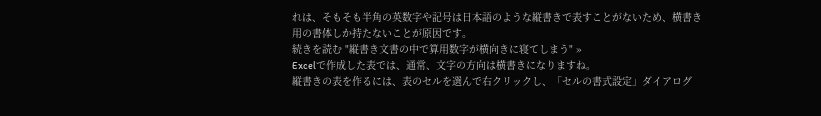れは、そもそも半角の英数字や記号は日本語のような縦書きで表すことがないため、横書き用の書体しか持たないことが原因です。
続きを読む "縦書き文書の中で算用数字が横向きに寝てしまう" »
Excelで作成した表では、通常、文字の方向は横書きになりますね。
縦書きの表を作るには、表のセルを選んで右クリックし、「セルの書式設定」ダイアログ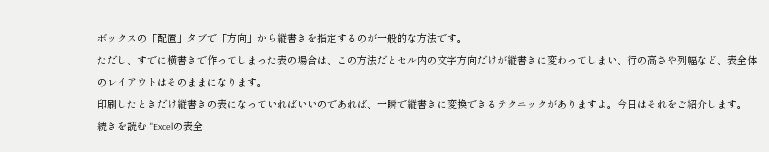ボックスの「配置」タブで「方向」から縦書きを指定するのが一般的な方法です。
ただし、すでに横書きで作ってしまった表の場合は、この方法だとセル内の文字方向だけが縦書きに変わってしまい、行の高さや列幅など、表全体のレイアウトはそのままになります。
印刷したときだけ縦書きの表になっていればいいのであれば、一瞬で縦書きに変換できるテクニックがありますよ。今日はそれをご紹介します。
続きを読む "Excelの表全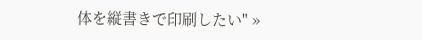体を縦書きで印刷したい" »